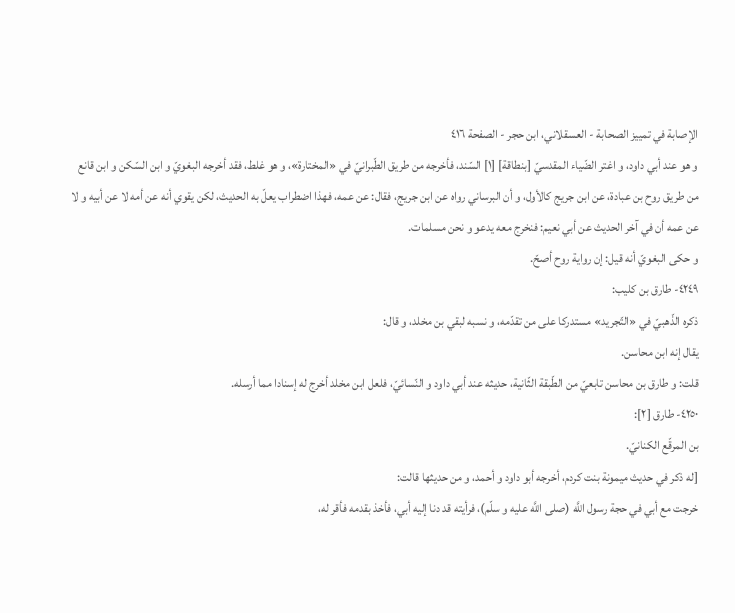الإصابة في تمييز الصحابة - العسقلاني، ابن حجر - الصفحة ٤١٦
و هو عند أبي داود، و اغتر الضّياء المقدسيّ [بنطاقة] [١] السّند، فأخرجه من طريق الطّبرانيّ في «المختارة»، و هو غلط، فقد أخرجه البغويّ و ابن السّكن و ابن قانع من طريق روح بن عبادة، عن ابن جريج كالأول، و أن البرساني رواه عن ابن جريج، فقال: عن عمه، فهذا اضطراب يعلّ به الحديث، لكن يقوي أنه عن أمه لا عن أبيه و لا عن عمه أن في آخر الحديث عن أبي نعيم: فنخرج معه يدعو و نحن مسلمات.
و حكى البغويّ أنه قيل: إن رواية روح أصحّ.
٤٢٤٩- طارق بن كليب:
ذكره الذّهبيّ في «التّجريد» مستدركا على من تقدّمه، و نسبه لبقي بن مخلد، و قال:
يقال إنه ابن محاسن.
قلت: و طارق بن محاسن تابعيّ من الطّبقة الثّانية، حديثه عند أبي داود و النّسائيّ، فلعل ابن مخلد أخرج له إسنادا مما أرسله.
٤٢٥٠- طارق [٢]:
بن المرقّع الكنانيّ.
[له ذكر في حديث ميمونة بنت كردم، أخرجه أبو داود و أحمد، و من حديثها قالت:
خرجت مع أبي في حجة رسول اللَّه (صلى اللَّه عليه و سلّم)، فرأيته قد دنا إليه أبي، فأخذ بقدمه فأقر له،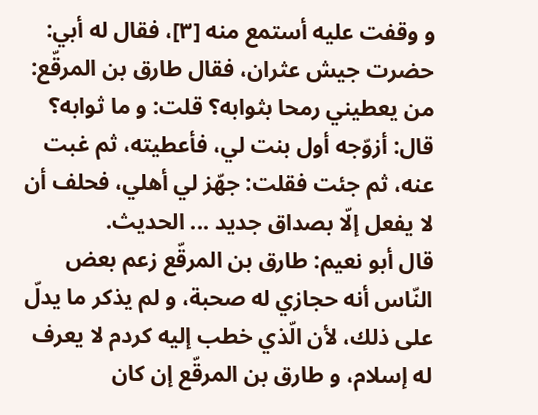و وقفت عليه أستمع منه [٣]، فقال له أبي: حضرت جيش عثران، فقال طارق بن المرقّع: من يعطيني رمحا بثوابه؟ قلت: و ما ثوابه؟ قال: أزوّجه أول بنت لي، فأعطيته، ثم غبت عنه، ثم جئت فقلت: جهّز لي أهلي، فحلف أن لا يفعل إلّا بصداق جديد ... الحديث.
قال أبو نعيم: طارق بن المرقّع زعم بعض النّاس أنه حجازي له صحبة، و لم يذكر ما يدلّ على ذلك، لأن الّذي خطب إليه كردم لا يعرف له إسلام، و طارق بن المرقّع إن كان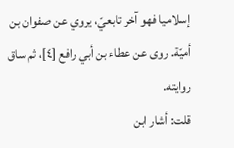إسلاميا فهو آخر تابعيّ، يروي عن صفوان بن أميّة. روى عن عطاء بن أبي رافع [٤]، ثم ساق روايته.
قلت: أشار ابن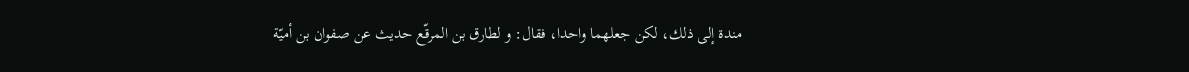مندة إلى ذلك، لكن جعلهما واحدا، فقال: و لطارق بن المرقّع حديث عن صفوان بن أميّة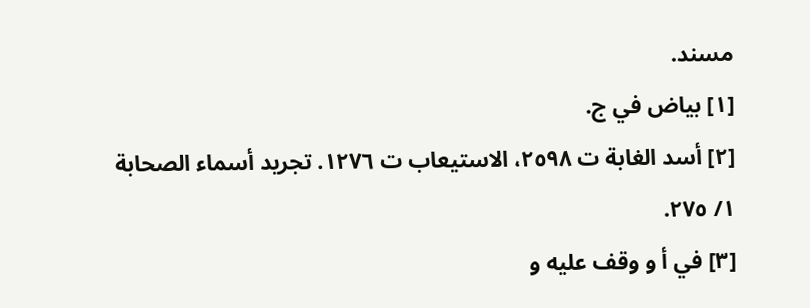مسند.
[١] بياض في ج.
[٢] أسد الغابة ت ٢٥٩٨، الاستيعاب ت ١٢٧٦. تجريد أسماء الصحابة ١/ ٢٧٥.
[٣] في أ و وقف عليه و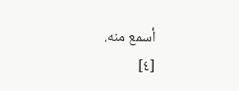أسمع منه.
[٤]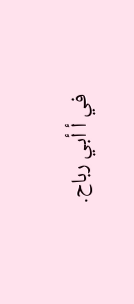في أ أبي رباح.